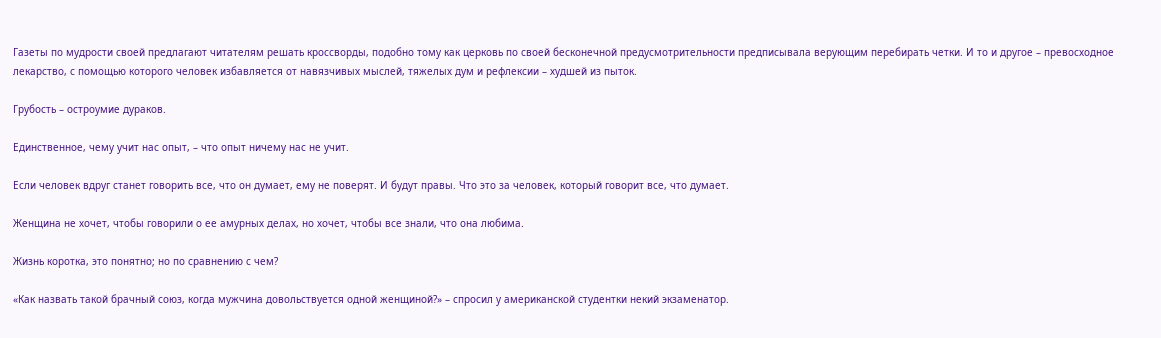Газеты по мудрости своей предлагают читателям решать кроссворды, подобно тому как церковь по своей бесконечной предусмотрительности предписывала верующим перебирать четки. И то и другое – превосходное лекарство, с помощью которого человек избавляется от навязчивых мыслей, тяжелых дум и рефлексии – худшей из пыток.

Грубость – остроумие дураков.

Единственное, чему учит нас опыт, – что опыт ничему нас не учит.

Если человек вдруг станет говорить все, что он думает, ему не поверят. И будут правы. Что это за человек, который говорит все, что думает.

Женщина не хочет, чтобы говорили о ее амурных делах, но хочет, чтобы все знали, что она любима.

Жизнь коротка, это понятно; но по сравнению с чем?

«Как назвать такой брачный союз, когда мужчина довольствуется одной женщиной?» – спросил у американской студентки некий экзаменатор.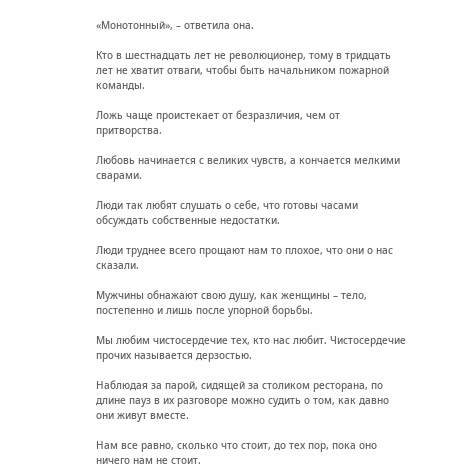«Монотонный», – ответила она.

Кто в шестнадцать лет не революционер, тому в тридцать лет не хватит отваги, чтобы быть начальником пожарной команды.

Ложь чаще проистекает от безразличия, чем от притворства.

Любовь начинается с великих чувств, а кончается мелкими сварами.

Люди так любят слушать о себе, что готовы часами обсуждать собственные недостатки.

Люди труднее всего прощают нам то плохое, что они о нас сказали.

Мужчины обнажают свою душу, как женщины – тело, постепенно и лишь после упорной борьбы.

Мы любим чистосердечие тех, кто нас любит. Чистосердечие прочих называется дерзостью.

Наблюдая за парой, сидящей за столиком ресторана, по длине пауз в их разговоре можно судить о том, как давно они живут вместе.

Нам все равно, сколько что стоит, до тех пор, пока оно ничего нам не стоит.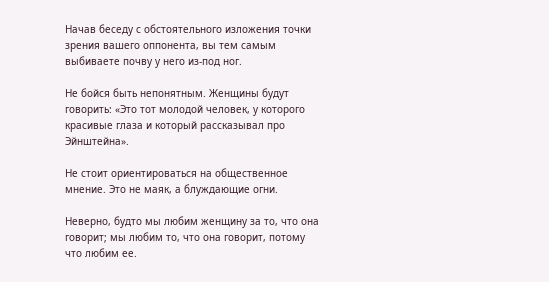Начав беседу с обстоятельного изложения точки зрения вашего оппонента, вы тем самым выбиваете почву у него из-под ног.

Не бойся быть непонятным. Женщины будут говорить: «Это тот молодой человек, у которого красивые глаза и который рассказывал про Эйнштейна».

Не стоит ориентироваться на общественное мнение. Это не маяк, а блуждающие огни.

Неверно, будто мы любим женщину за то, что она говорит; мы любим то, что она говорит, потому что любим ее.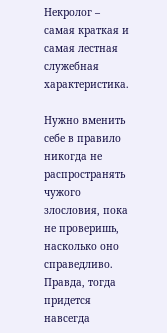Некролог – самая краткая и самая лестная служебная характеристика.

Нужно вменить себе в правило никогда не распространять чужого злословия, пока не проверишь, насколько оно справедливо. Правда, тогда придется навсегда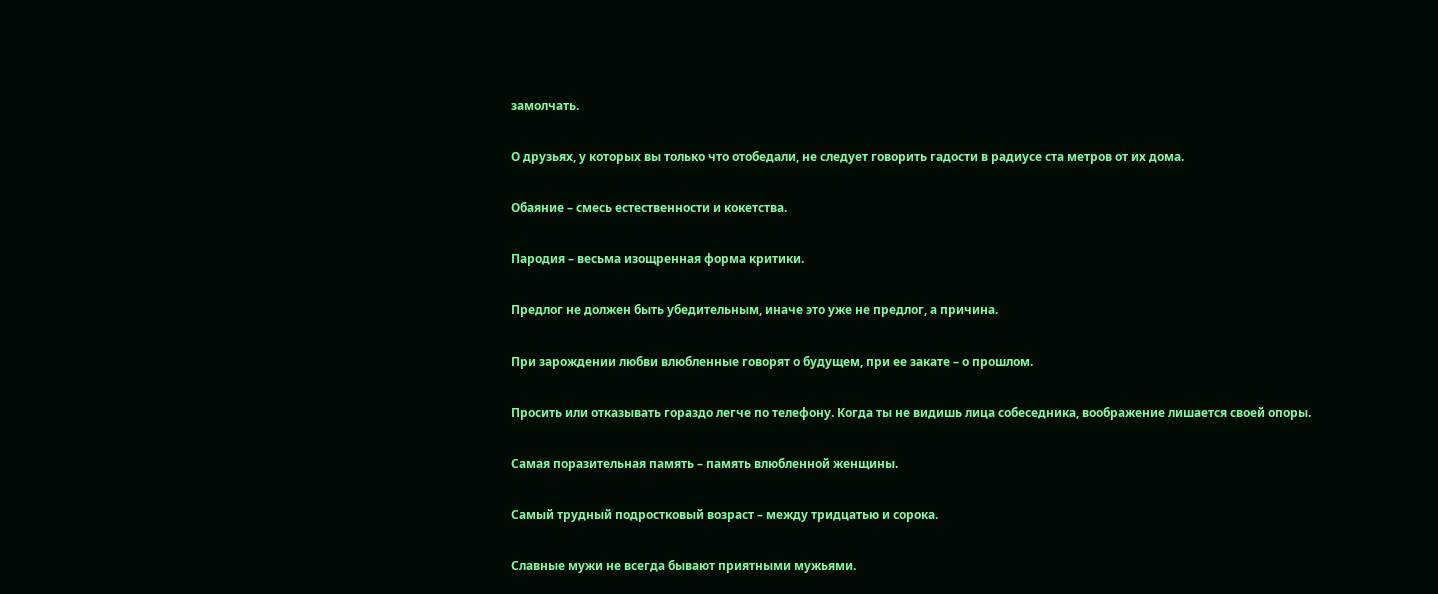замолчать.

О друзьях, у которых вы только что отобедали, не следует говорить гадости в радиусе ста метров от их дома.

Обаяние – смесь естественности и кокетства.

Пародия – весьма изощренная форма критики.

Предлог не должен быть убедительным, иначе это уже не предлог, а причина.

При зарождении любви влюбленные говорят о будущем, при ее закате – о прошлом.

Просить или отказывать гораздо легче по телефону. Когда ты не видишь лица собеседника, воображение лишается своей опоры.

Самая поразительная память – память влюбленной женщины.

Самый трудный подростковый возраст – между тридцатью и сорока.

Славные мужи не всегда бывают приятными мужьями.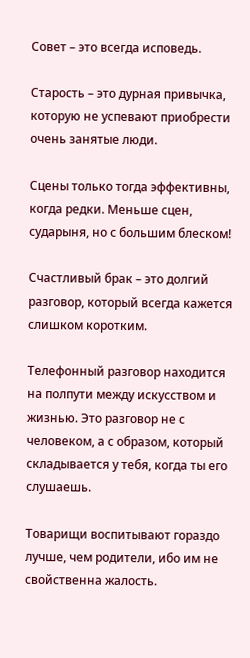Совет – это всегда исповедь.

Старость – это дурная привычка, которую не успевают приобрести очень занятые люди.

Сцены только тогда эффективны, когда редки. Меньше сцен, сударыня, но с большим блеском!

Счастливый брак – это долгий разговор, который всегда кажется слишком коротким.

Телефонный разговор находится на полпути между искусством и жизнью. Это разговор не с человеком, а с образом, который складывается у тебя, когда ты его слушаешь.

Товарищи воспитывают гораздо лучше, чем родители, ибо им не свойственна жалость.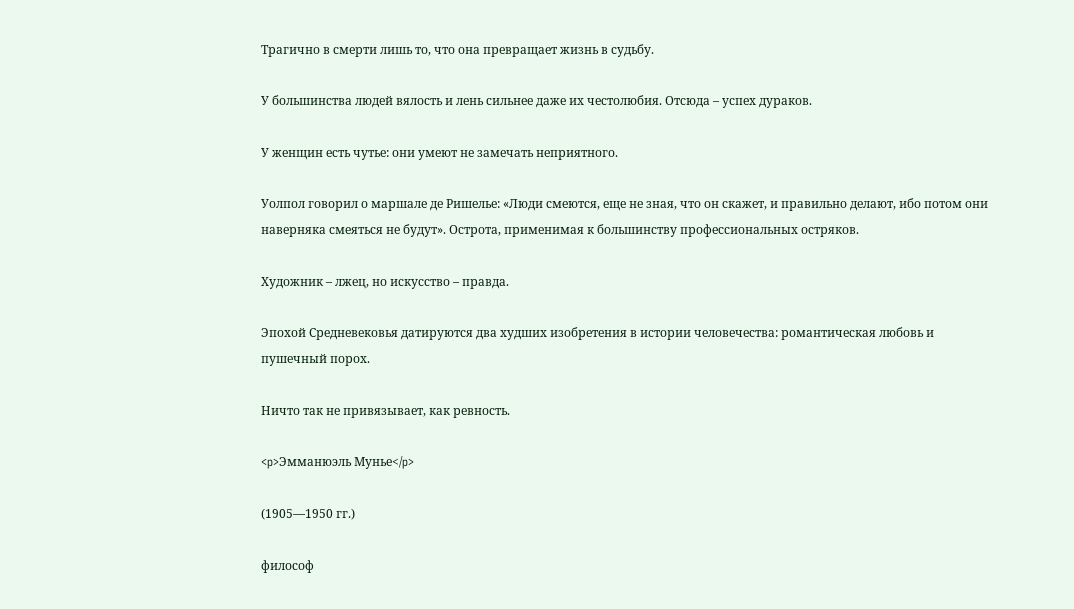Трагично в смерти лишь то, что она превращает жизнь в судьбу.

У большинства людей вялость и лень сильнее даже их честолюбия. Отсюда – успех дураков.

У женщин есть чутье: они умеют не замечать неприятного.

Уолпол говорил о маршале де Ришелье: «Люди смеются, еще не зная, что он скажет, и правильно делают, ибо потом они наверняка смеяться не будут». Острота, применимая к большинству профессиональных остряков.

Художник – лжец, но искусство – правда.

Эпохой Средневековья датируются два худших изобретения в истории человечества: романтическая любовь и пушечный порох.

Ничто так не привязывает, как ревность.

<p>Эмманюэль Мунье</p>

(1905—1950 гг.)

философ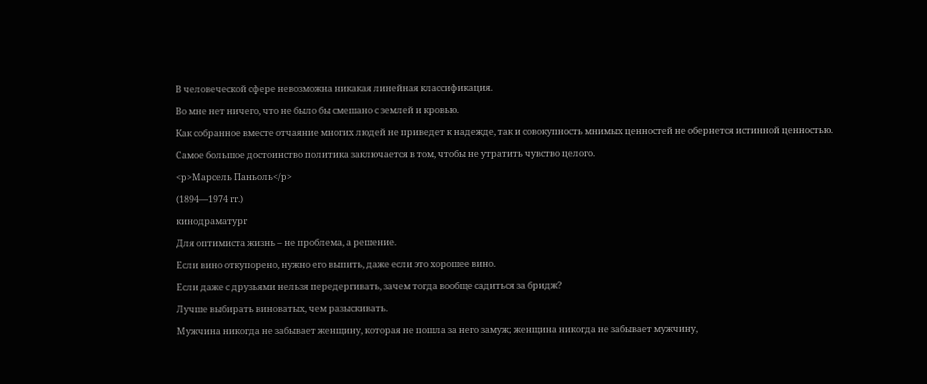В человеческой сфере невозможна никакая линейная классификация.

Во мне нет ничего, что не было бы смешано с землей и кровью.

Как собранное вместе отчаяние многих людей не приведет к надежде, так и совокупность мнимых ценностей не обернется истинной ценностью.

Самое большое достоинство политика заключается в том, чтобы не утратить чувство целого.

<p>Марсель Паньоль</p>

(1894—1974 гг.)

кинодраматург

Для оптимиста жизнь – не проблема, а решение.

Если вино откупорено, нужно его выпить, даже если это хорошее вино.

Если даже с друзьями нельзя передергивать, зачем тогда вообще садиться за бридж?

Лучше выбирать виноватых, чем разыскивать.

Мужчина никогда не забывает женщину, которая не пошла за него замуж; женщина никогда не забывает мужчину,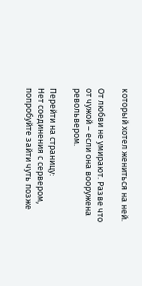который хотел жениться на ней.

От любви не умирают. Разве что от чужой – если она вооружена револьвером.

Перейти на страницу:
Нет соединения с сервером, попробуйте зайти чуть позже